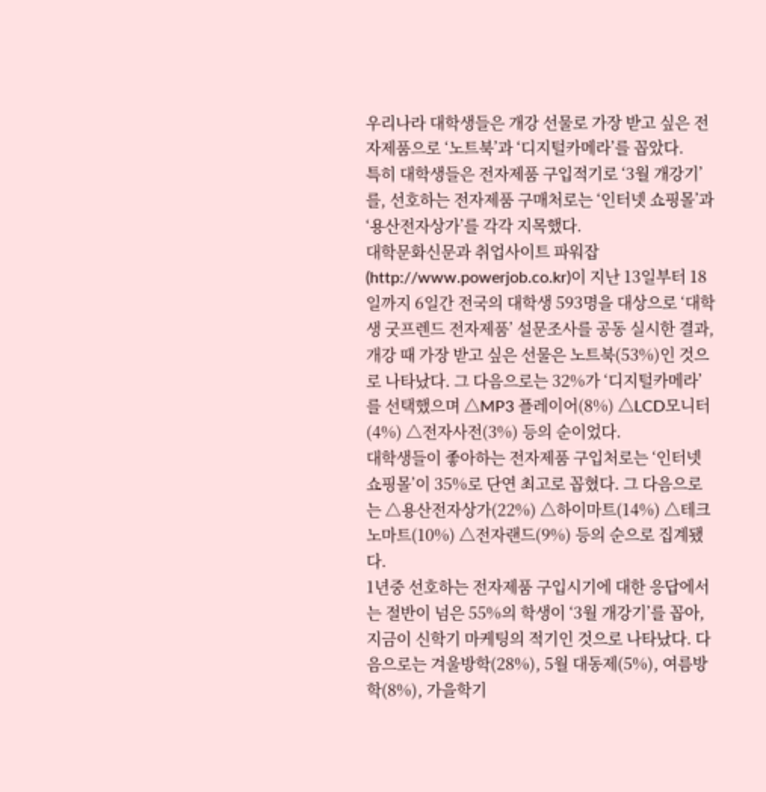우리나라 대학생들은 개강 선물로 가장 받고 싶은 전자제품으로 ‘노트북’과 ‘디지털카메라’를 꼽았다.
특히 대학생들은 전자제품 구입적기로 ‘3월 개강기’를, 선호하는 전자제품 구매처로는 ‘인터넷 쇼핑몰’과 ‘용산전자상가’를 각각 지목했다.
대학문화신문과 취업사이트 파워잡(http://www.powerjob.co.kr)이 지난 13일부터 18일까지 6일간 전국의 대학생 593명을 대상으로 ‘대학생 굿프렌드 전자제품’ 설문조사를 공동 실시한 결과, 개강 때 가장 받고 싶은 선물은 노트북(53%)인 것으로 나타났다. 그 다음으로는 32%가 ‘디지털카메라’를 선택했으며 △MP3 플레이어(8%) △LCD모니터(4%) △전자사전(3%) 등의 순이었다.
대학생들이 좋아하는 전자제품 구입처로는 ‘인터넷 쇼핑몰’이 35%로 단연 최고로 꼽혔다. 그 다음으로는 △용산전자상가(22%) △하이마트(14%) △테크노마트(10%) △전자랜드(9%) 등의 순으로 집계됐다.
1년중 선호하는 전자제품 구입시기에 대한 응답에서는 절반이 넘은 55%의 학생이 ‘3월 개강기’를 꼽아, 지금이 신학기 마케팅의 적기인 것으로 나타났다. 다음으로는 겨울방학(28%), 5월 대동제(5%), 여름방학(8%), 가을학기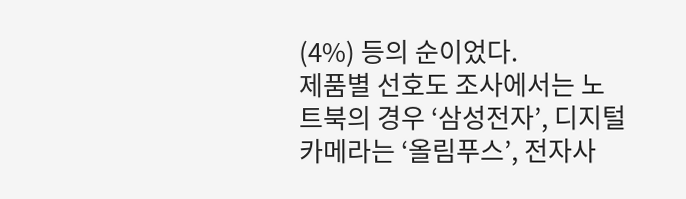(4%) 등의 순이었다.
제품별 선호도 조사에서는 노트북의 경우 ‘삼성전자’, 디지털카메라는 ‘올림푸스’, 전자사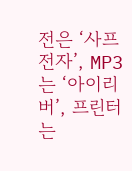전은 ‘사프전자’, MP3는 ‘아이리버’, 프린터는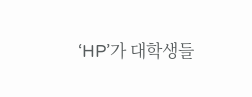‘HP’가 대학생들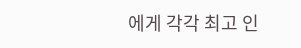에게 각각 최고 인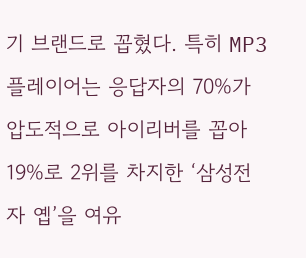기 브랜드로 꼽혔다. 특히 MP3 플레이어는 응답자의 70%가 압도적으로 아이리버를 꼽아 19%로 2위를 차지한 ‘삼성전자 옙’을 여유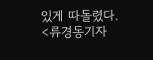있게 따돌렸다.
<류경동기자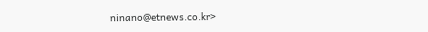ninano@etnews.co.kr>